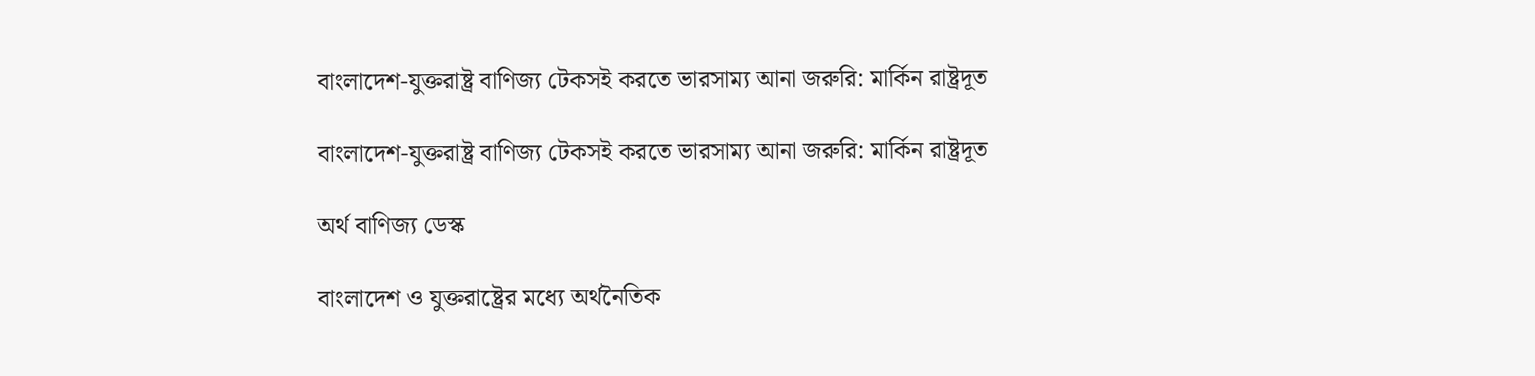বাংলাদেশ-যুক্তরাষ্ট্র বাণিজ্য টেকসই করতে ভারসাম্য আনা জরুরি: মার্কিন রাষ্ট্রদূত

বাংলাদেশ-যুক্তরাষ্ট্র বাণিজ্য টেকসই করতে ভারসাম্য আনা জরুরি: মার্কিন রাষ্ট্রদূত

অর্থ বাণিজ্য ডেস্ক

বাংলাদেশ ও যুক্তরাষ্ট্রের মধ্যে অর্থনৈতিক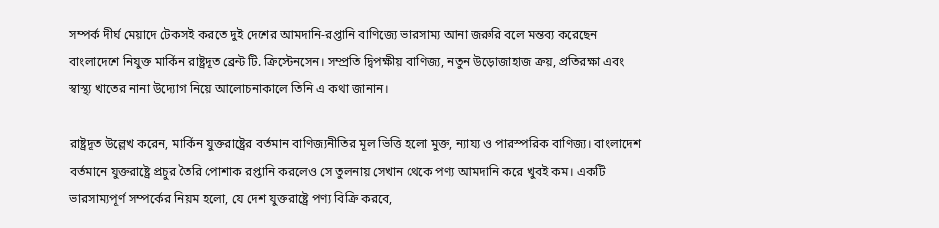সম্পর্ক দীর্ঘ মেয়াদে টেকসই করতে দুই দেশের আমদানি-রপ্তানি বাণিজ্যে ভারসাম্য আনা জরুরি বলে মন্তব্য করেছেন বাংলাদেশে নিযুক্ত মার্কিন রাষ্ট্রদূত ব্রেন্ট টি. ক্রিস্টেনসেন। সম্প্রতি দ্বিপক্ষীয় বাণিজ্য, নতুন উড়োজাহাজ ক্রয়, প্রতিরক্ষা এবং স্বাস্থ্য খাতের নানা উদ্যোগ নিয়ে আলোচনাকালে তিনি এ কথা জানান।

রাষ্ট্রদূত উল্লেখ করেন, মার্কিন যুক্তরাষ্ট্রের বর্তমান বাণিজ্যনীতির মূল ভিত্তি হলো মুক্ত, ন্যায্য ও পারস্পরিক বাণিজ্য। বাংলাদেশ বর্তমানে যুক্তরাষ্ট্রে প্রচুর তৈরি পোশাক রপ্তানি করলেও সে তুলনায় সেখান থেকে পণ্য আমদানি করে খুবই কম। একটি ভারসাম্যপূর্ণ সম্পর্কের নিয়ম হলো, যে দেশ যুক্তরাষ্ট্রে পণ্য বিক্রি করবে,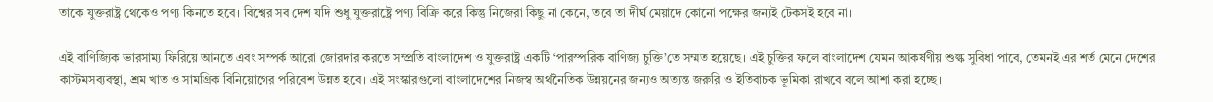তাকে যুক্তরাষ্ট্র থেকেও পণ্য কিনতে হবে। বিশ্বের সব দেশ যদি শুধু যুক্তরাষ্ট্রে পণ্য বিক্রি করে কিন্তু নিজেরা কিছু না কেনে, তবে তা দীর্ঘ মেয়াদে কোনো পক্ষের জন্যই টেকসই হবে না।

এই বাণিজ্যিক ভারসাম্য ফিরিয়ে আনতে এবং সম্পর্ক আরো জোরদার করতে সম্প্রতি বাংলাদেশ ও যুক্তরাষ্ট্র একটি ‘পারস্পরিক বাণিজ্য চুক্তি’তে সম্মত হয়েছে। এই চুক্তির ফলে বাংলাদেশ যেমন আকর্ষণীয় শুল্ক সুবিধা পাবে, তেমনই এর শর্ত মেনে দেশের কাস্টমসব্যবস্থা, শ্রম খাত ও সামগ্রিক বিনিয়োগের পরিবেশ উন্নত হবে। এই সংস্কারগুলো বাংলাদেশের নিজস্ব অর্থনৈতিক উন্নয়নের জন্যও অত্যন্ত জরুরি ও ইতিবাচক ভূমিকা রাখবে বলে আশা করা হচ্ছে।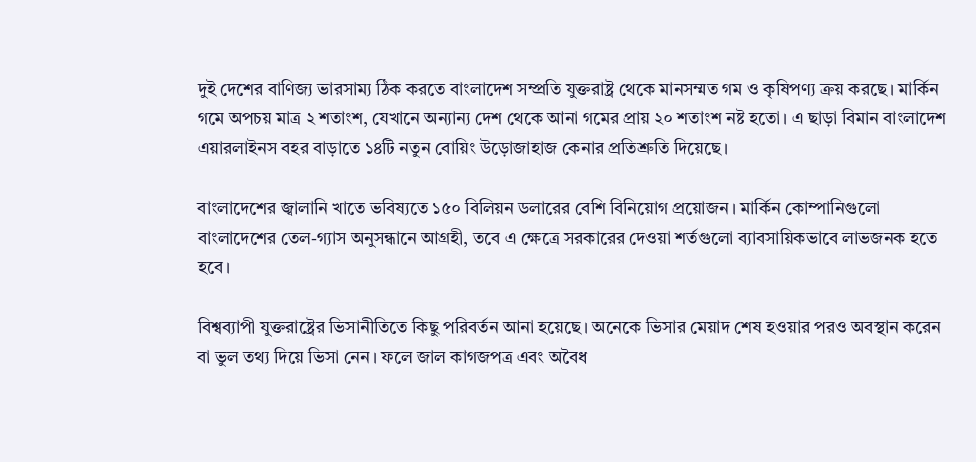দুই দেশের বাণিজ্য ভারসাম্য ঠিক করতে বাংলাদেশ সম্প্রতি যুক্তরাষ্ট্র থেকে মানসম্মত গম ও কৃষিপণ্য ক্রয় করছে। মার্কিন গমে অপচয় মাত্র ২ শতাংশ, যেখানে অন্যান্য দেশ থেকে আনা গমের প্রায় ২০ শতাংশ নষ্ট হতো। এ ছাড়া বিমান বাংলাদেশ এয়ারলাইনস বহর বাড়াতে ১৪টি নতুন বোয়িং উড়োজাহাজ কেনার প্রতিশ্রুতি দিয়েছে।

বাংলাদেশের জ্বালানি খাতে ভবিষ্যতে ১৫০ বিলিয়ন ডলারের বেশি বিনিয়োগ প্রয়োজন। মার্কিন কোম্পানিগুলো বাংলাদেশের তেল-গ্যাস অনুসন্ধানে আগ্রহী, তবে এ ক্ষেত্রে সরকারের দেওয়া শর্তগুলো ব্যাবসায়িকভাবে লাভজনক হতে হবে।

বিশ্বব্যাপী যুক্তরাষ্ট্রের ভিসানীতিতে কিছু পরিবর্তন আনা হয়েছে। অনেকে ভিসার মেয়াদ শেষ হওয়ার পরও অবস্থান করেন বা ভুল তথ্য দিয়ে ভিসা নেন। ফলে জাল কাগজপত্র এবং অবৈধ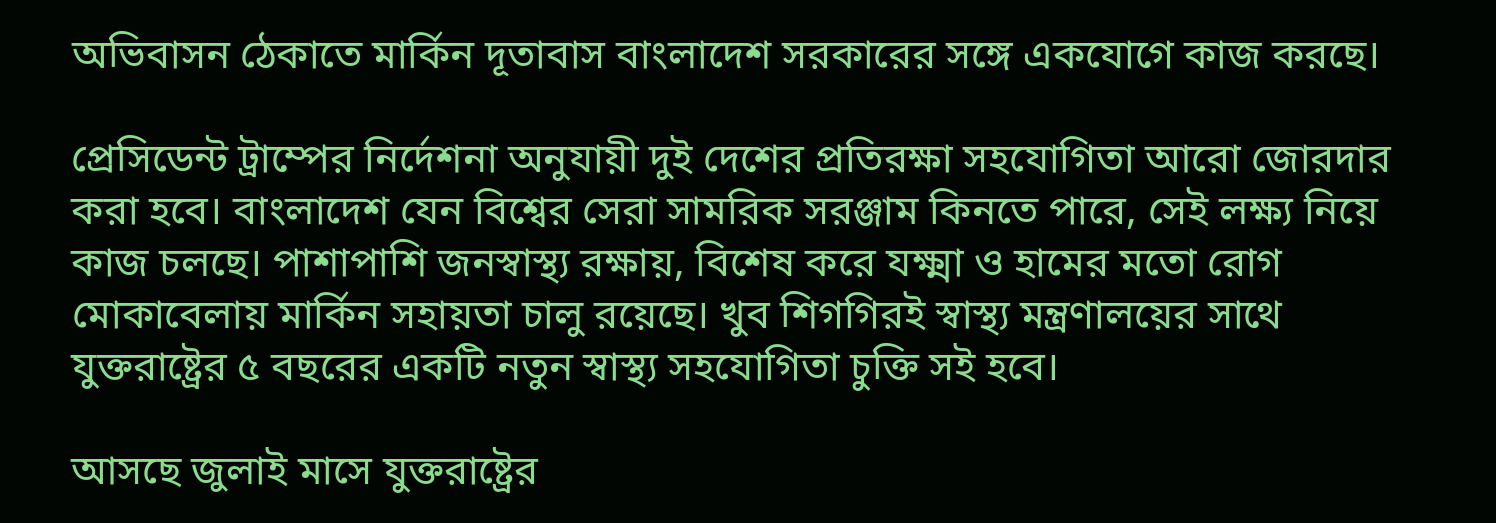অভিবাসন ঠেকাতে মার্কিন দূতাবাস বাংলাদেশ সরকারের সঙ্গে একযোগে কাজ করছে।

প্রেসিডেন্ট ট্রাম্পের নির্দেশনা অনুযায়ী দুই দেশের প্রতিরক্ষা সহযোগিতা আরো জোরদার করা হবে। বাংলাদেশ যেন বিশ্বের সেরা সামরিক সরঞ্জাম কিনতে পারে, সেই লক্ষ্য নিয়ে কাজ চলছে। পাশাপাশি জনস্বাস্থ্য রক্ষায়, বিশেষ করে যক্ষ্মা ও হামের মতো রোগ মোকাবেলায় মার্কিন সহায়তা চালু রয়েছে। খুব শিগগিরই স্বাস্থ্য মন্ত্রণালয়ের সাথে যুক্তরাষ্ট্রের ৫ বছরের একটি নতুন স্বাস্থ্য সহযোগিতা চুক্তি সই হবে।

আসছে জুলাই মাসে যুক্তরাষ্ট্রের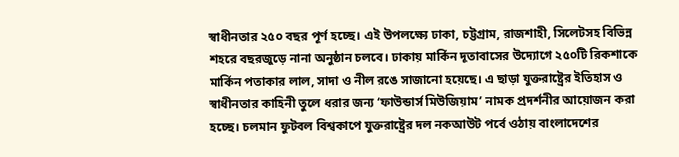স্বাধীনতার ২৫০ বছর পূর্ণ হচ্ছে। এই উপলক্ষ্যে ঢাকা, চট্টগ্রাম, রাজশাহী, সিলেটসহ বিভিন্ন শহরে বছরজুড়ে নানা অনুষ্ঠান চলবে। ঢাকায় মার্কিন দূতাবাসের উদ্যোগে ২৫০টি রিকশাকে মার্কিন পতাকার লাল, সাদা ও নীল রঙে সাজানো হয়েছে। এ ছাড়া যুক্তরাষ্ট্রের ইতিহাস ও স্বাধীনতার কাহিনী তুলে ধরার জন্য ‘ফাউন্ডার্স মিউজিয়াম’ নামক প্রদর্শনীর আয়োজন করা হচ্ছে। চলমান ফুটবল বিশ্বকাপে যুক্তরাষ্ট্রের দল নকআউট পর্বে ওঠায় বাংলাদেশের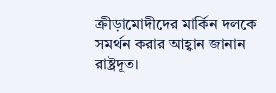ক্রীড়ামোদীদের মার্কিন দলকে সমর্থন করার আহ্বান জানান রাষ্ট্রদূত।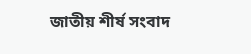জাতীয় শীর্ষ সংবাদ